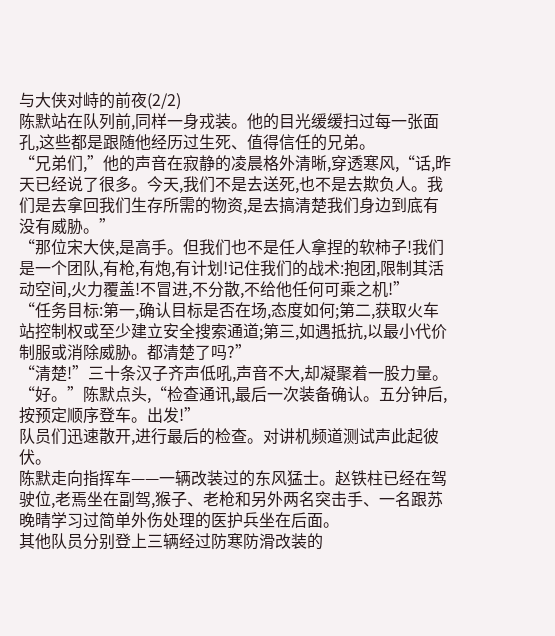与大侠对峙的前夜(2/2)
陈默站在队列前,同样一身戎装。他的目光缓缓扫过每一张面孔,这些都是跟随他经历过生死、值得信任的兄弟。
“兄弟们,”他的声音在寂静的凌晨格外清晰,穿透寒风,“话,昨天已经说了很多。今天,我们不是去送死,也不是去欺负人。我们是去拿回我们生存所需的物资,是去搞清楚我们身边到底有没有威胁。”
“那位宋大侠,是高手。但我们也不是任人拿捏的软柿子!我们是一个团队,有枪,有炮,有计划!记住我们的战术:抱团,限制其活动空间,火力覆盖!不冒进,不分散,不给他任何可乘之机!”
“任务目标:第一,确认目标是否在场,态度如何;第二,获取火车站控制权或至少建立安全搜索通道;第三,如遇抵抗,以最小代价制服或消除威胁。都清楚了吗?”
“清楚!”三十条汉子齐声低吼,声音不大,却凝聚着一股力量。
“好。”陈默点头,“检查通讯,最后一次装备确认。五分钟后,按预定顺序登车。出发!”
队员们迅速散开,进行最后的检查。对讲机频道测试声此起彼伏。
陈默走向指挥车——一辆改装过的东风猛士。赵铁柱已经在驾驶位,老焉坐在副驾,猴子、老枪和另外两名突击手、一名跟苏晚晴学习过简单外伤处理的医护兵坐在后面。
其他队员分别登上三辆经过防寒防滑改装的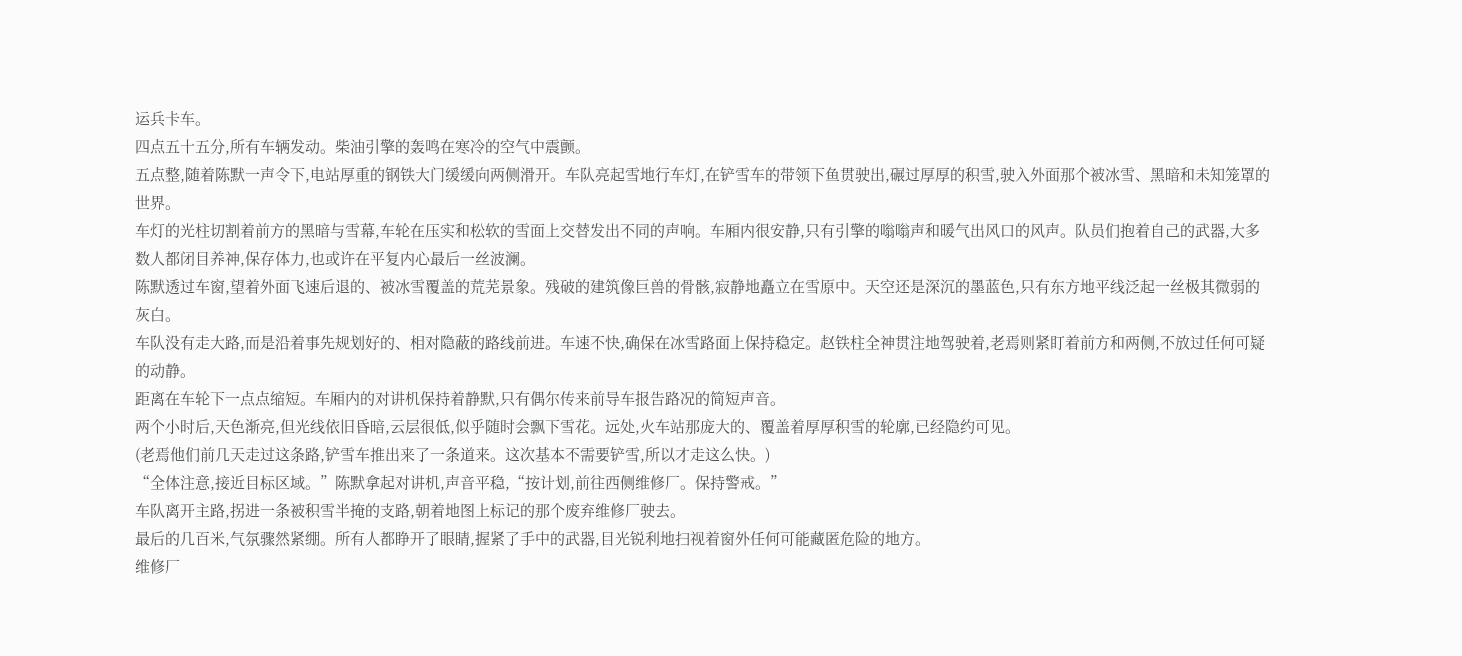运兵卡车。
四点五十五分,所有车辆发动。柴油引擎的轰鸣在寒冷的空气中震颤。
五点整,随着陈默一声令下,电站厚重的钢铁大门缓缓向两侧滑开。车队亮起雪地行车灯,在铲雪车的带领下鱼贯驶出,碾过厚厚的积雪,驶入外面那个被冰雪、黑暗和未知笼罩的世界。
车灯的光柱切割着前方的黑暗与雪幕,车轮在压实和松软的雪面上交替发出不同的声响。车厢内很安静,只有引擎的嗡嗡声和暖气出风口的风声。队员们抱着自己的武器,大多数人都闭目养神,保存体力,也或许在平复内心最后一丝波澜。
陈默透过车窗,望着外面飞速后退的、被冰雪覆盖的荒芜景象。残破的建筑像巨兽的骨骸,寂静地矗立在雪原中。天空还是深沉的墨蓝色,只有东方地平线泛起一丝极其微弱的灰白。
车队没有走大路,而是沿着事先规划好的、相对隐蔽的路线前进。车速不快,确保在冰雪路面上保持稳定。赵铁柱全神贯注地驾驶着,老焉则紧盯着前方和两侧,不放过任何可疑的动静。
距离在车轮下一点点缩短。车厢内的对讲机保持着静默,只有偶尔传来前导车报告路况的简短声音。
两个小时后,天色渐亮,但光线依旧昏暗,云层很低,似乎随时会飘下雪花。远处,火车站那庞大的、覆盖着厚厚积雪的轮廓,已经隐约可见。
(老焉他们前几天走过这条路,铲雪车推出来了一条道来。这次基本不需要铲雪,所以才走这么快。)
“全体注意,接近目标区域。”陈默拿起对讲机,声音平稳,“按计划,前往西侧维修厂。保持警戒。”
车队离开主路,拐进一条被积雪半掩的支路,朝着地图上标记的那个废弃维修厂驶去。
最后的几百米,气氛骤然紧绷。所有人都睁开了眼睛,握紧了手中的武器,目光锐利地扫视着窗外任何可能藏匿危险的地方。
维修厂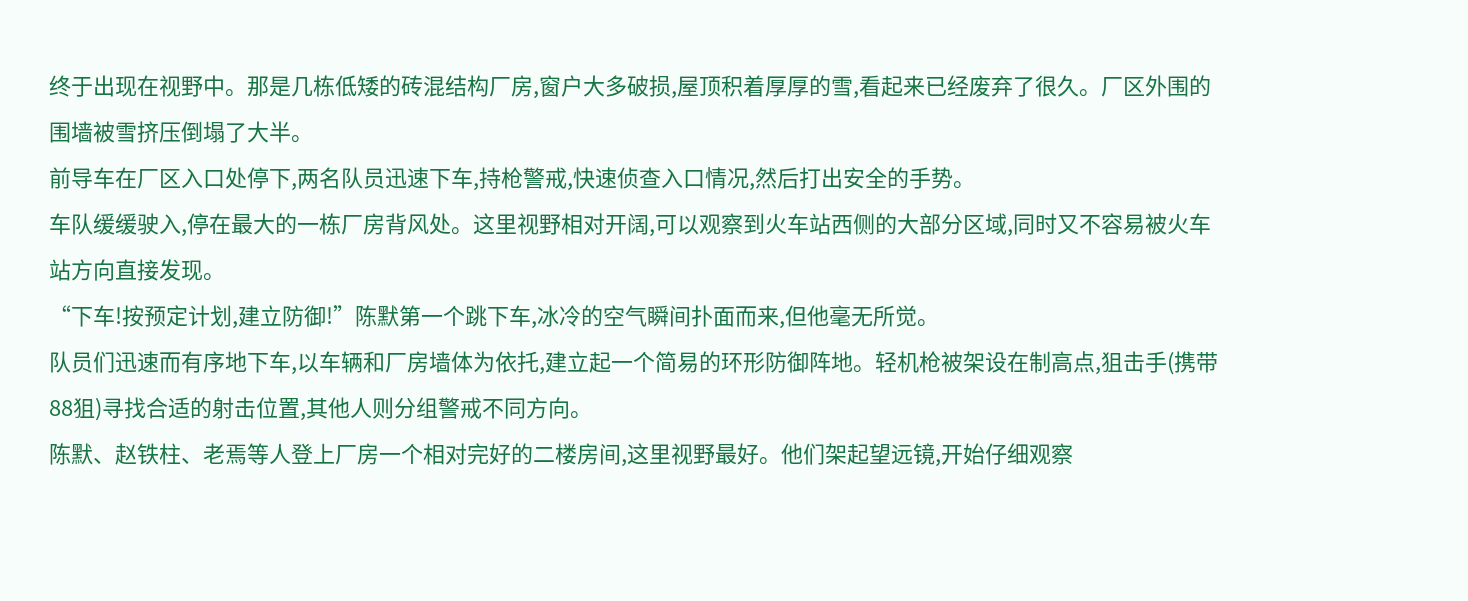终于出现在视野中。那是几栋低矮的砖混结构厂房,窗户大多破损,屋顶积着厚厚的雪,看起来已经废弃了很久。厂区外围的围墙被雪挤压倒塌了大半。
前导车在厂区入口处停下,两名队员迅速下车,持枪警戒,快速侦查入口情况,然后打出安全的手势。
车队缓缓驶入,停在最大的一栋厂房背风处。这里视野相对开阔,可以观察到火车站西侧的大部分区域,同时又不容易被火车站方向直接发现。
“下车!按预定计划,建立防御!”陈默第一个跳下车,冰冷的空气瞬间扑面而来,但他毫无所觉。
队员们迅速而有序地下车,以车辆和厂房墙体为依托,建立起一个简易的环形防御阵地。轻机枪被架设在制高点,狙击手(携带88狙)寻找合适的射击位置,其他人则分组警戒不同方向。
陈默、赵铁柱、老焉等人登上厂房一个相对完好的二楼房间,这里视野最好。他们架起望远镜,开始仔细观察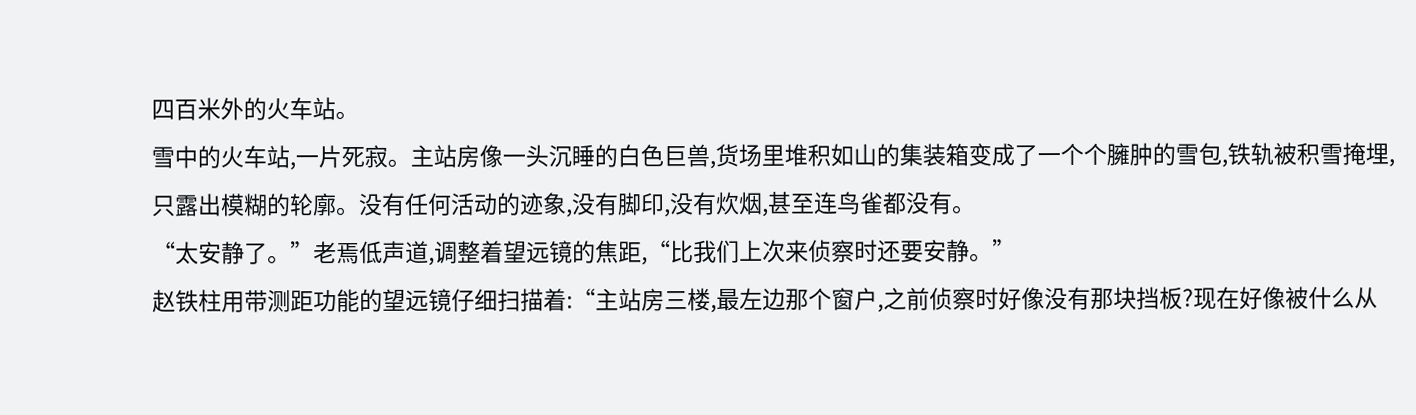四百米外的火车站。
雪中的火车站,一片死寂。主站房像一头沉睡的白色巨兽,货场里堆积如山的集装箱变成了一个个臃肿的雪包,铁轨被积雪掩埋,只露出模糊的轮廓。没有任何活动的迹象,没有脚印,没有炊烟,甚至连鸟雀都没有。
“太安静了。”老焉低声道,调整着望远镜的焦距,“比我们上次来侦察时还要安静。”
赵铁柱用带测距功能的望远镜仔细扫描着:“主站房三楼,最左边那个窗户,之前侦察时好像没有那块挡板?现在好像被什么从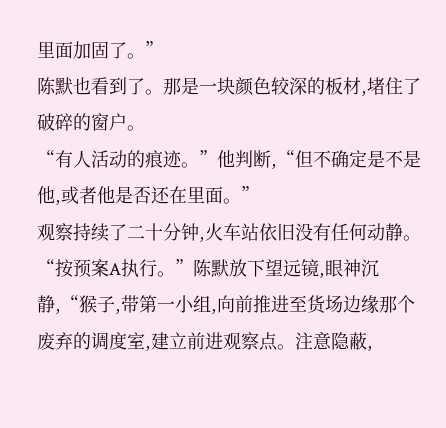里面加固了。”
陈默也看到了。那是一块颜色较深的板材,堵住了破碎的窗户。
“有人活动的痕迹。”他判断,“但不确定是不是他,或者他是否还在里面。”
观察持续了二十分钟,火车站依旧没有任何动静。
“按预案A执行。”陈默放下望远镜,眼神沉静,“猴子,带第一小组,向前推进至货场边缘那个废弃的调度室,建立前进观察点。注意隐蔽,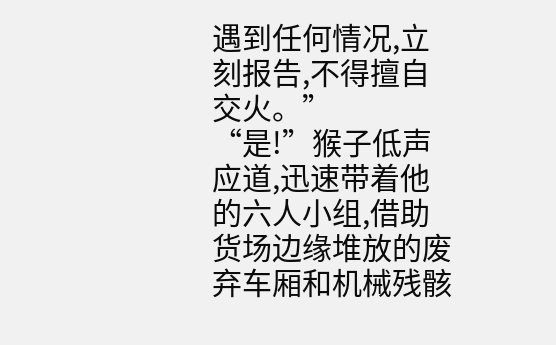遇到任何情况,立刻报告,不得擅自交火。”
“是!”猴子低声应道,迅速带着他的六人小组,借助货场边缘堆放的废弃车厢和机械残骸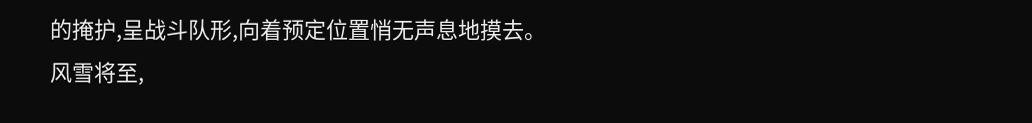的掩护,呈战斗队形,向着预定位置悄无声息地摸去。
风雪将至,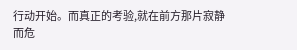行动开始。而真正的考验,就在前方那片寂静而危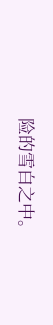险的雪白之中。